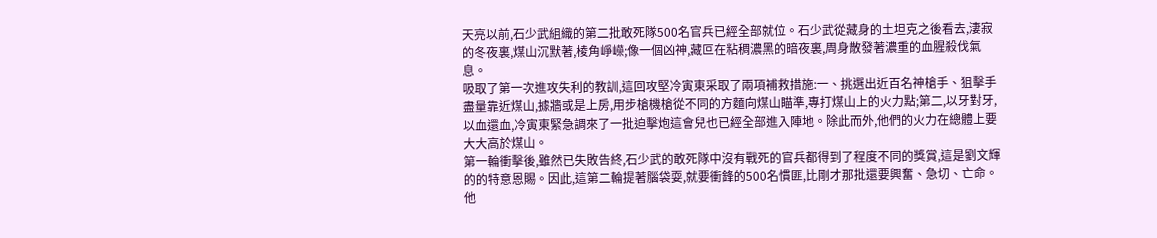天亮以前,石少武組織的第二批敢死隊500名官兵已經全部就位。石少武從藏身的土坦克之後看去,淒寂的冬夜裏,煤山沉默著,棱角崢嶸;像一個凶神,藏叵在粘稠濃黑的暗夜裏,周身散發著濃重的血腥殺伐氣息。
吸取了第一次進攻失利的教訓,這回攻堅冷寅東采取了兩項補救措施:一、挑選出近百名神槍手、狙擊手盡量靠近煤山,據牆或是上房,用步槍機槍從不同的方麵向煤山瞄準,專打煤山上的火力點;第二,以牙對牙,以血還血,冷寅東緊急調來了一批迫擊炮這會兒也已經全部進入陣地。除此而外,他們的火力在總體上要大大高於煤山。
第一輪衝擊後,雖然已失敗告終,石少武的敢死隊中沒有戰死的官兵都得到了程度不同的獎賞,這是劉文輝的的特意恩賜。因此,這第二輪提著腦袋耍,就要衝鋒的500名慣匪,比剛才那批還要興奮、急切、亡命。他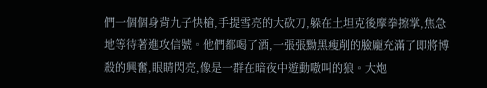們一個個身背九子快槍,手提雪亮的大砍刀,躲在土坦克後摩拳擦掌,焦急地等待著進攻信號。他們都喝了酒,一張張黝黑瘦削的臉龐充滿了即將博殺的興奮,眼睛閃亮,像是一群在暗夜中遊動嗷叫的狼。大炮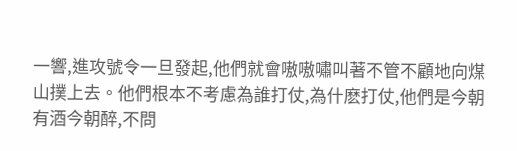一響,進攻號令一旦發起,他們就會嗷嗷嘯叫著不管不顧地向煤山撲上去。他們根本不考慮為誰打仗,為什麽打仗,他們是今朝有酒今朝醉,不問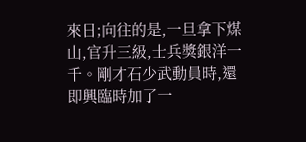來日;向往的是,一旦拿下煤山,官升三級,士兵獎銀洋一千。剛才石少武動員時,還即興臨時加了一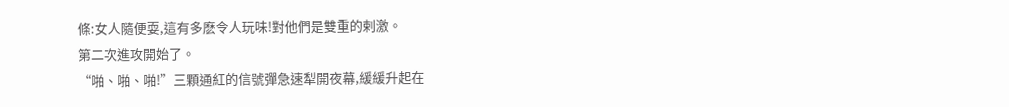條:女人隨便耍,這有多麽令人玩味!對他們是雙重的剌激。
第二次進攻開始了。
“啪、啪、啪!”三顆通紅的信號彈急速犁開夜幕,緩緩升起在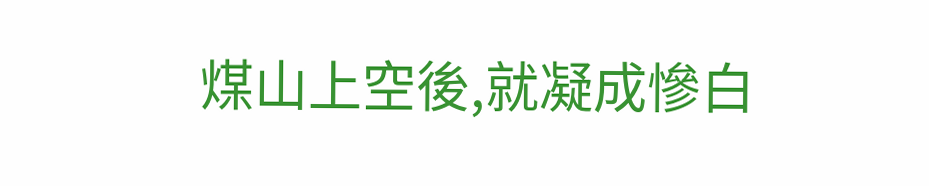煤山上空後,就凝成慘白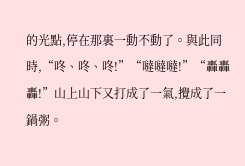的光點,停在那裏一動不動了。與此同時,“咚、咚、咚!”“噠噠噠!”“轟轟轟!”山上山下又打成了一氣,攪成了一鍋粥。